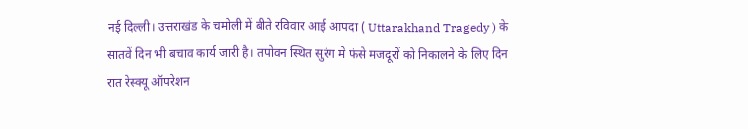नई दिल्ली। उत्तराखंड के चमोली में बीते रविवार आई आपदा ( Uttarakhand Tragedy ) के सातवें दिन भी बचाव कार्य जारी है। तपोवन स्थित सुरंग मे फंसे मजदूरों को निकालने के लिए दिन रात रेस्क्यू ऑपरेशन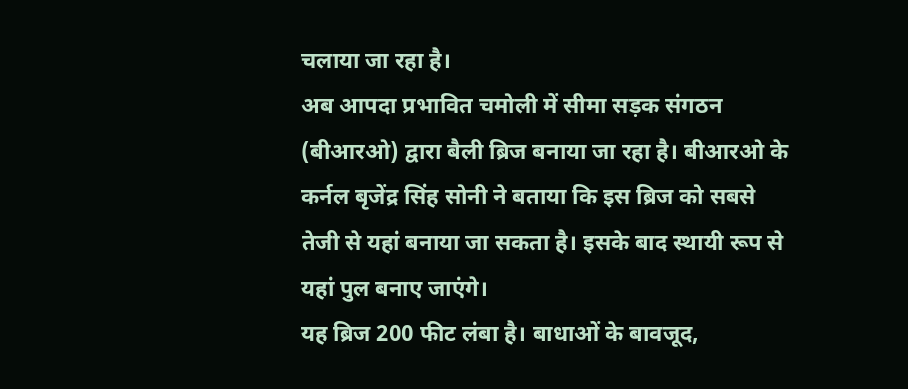चलाया जा रहा है।
अब आपदा प्रभावित चमोली में सीमा सड़क संगठन (बीआरओ) द्वारा बैली ब्रिज बनाया जा रहा है। बीआरओ के कर्नल बृजेंद्र सिंह सोनी ने बताया कि इस ब्रिज को सबसे तेजी से यहां बनाया जा सकता है। इसके बाद स्थायी रूप से यहां पुल बनाए जाएंगे।
यह ब्रिज 200 फीट लंबा है। बाधाओं के बावजूद,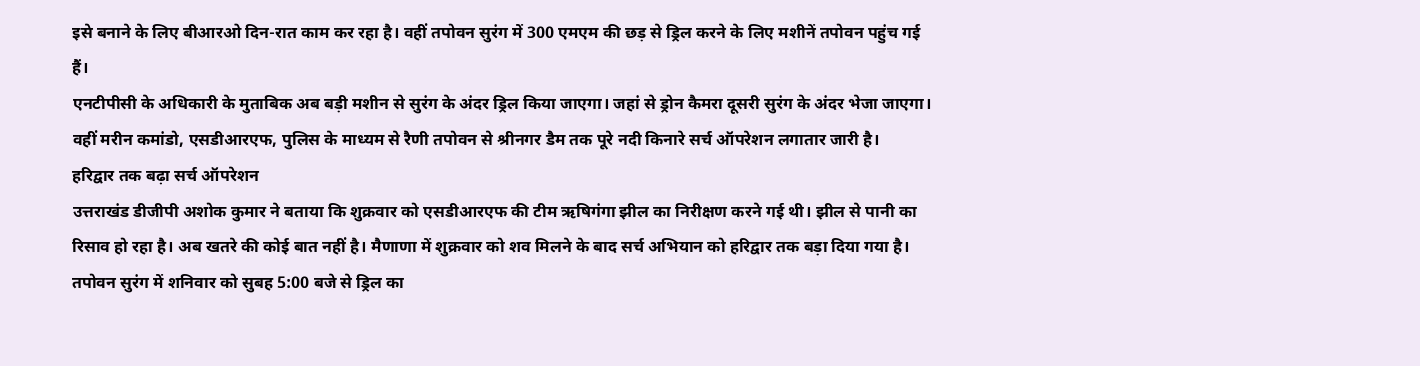इसे बनाने के लिए बीआरओ दिन-रात काम कर रहा है। वहीं तपोवन सुरंग में 300 एमएम की छड़ से ड्रिल करने के लिए मशीनें तपोवन पहुंच गई हैं।
एनटीपीसी के अधिकारी के मुताबिक अब बड़ी मशीन से सुरंग के अंदर ड्रिल किया जाएगा। जहां से ड्रोन कैमरा दूसरी सुरंग के अंदर भेजा जाएगा।
वहीं मरीन कमांडो, एसडीआरएफ, पुलिस के माध्यम से रैणी तपोवन से श्रीनगर डैम तक पूरे नदी किनारे सर्च ऑपरेशन लगातार जारी है।
हरिद्वार तक बढ़ा सर्च ऑपरेशन
उत्तराखंड डीजीपी अशोक कुमार ने बताया कि शुक्रवार को एसडीआरएफ की टीम ऋषिगंगा झील का निरीक्षण करने गई थी। झील से पानी का रिसाव हो रहा है। अब खतरे की कोई बात नहीं है। मैणाणा में शुक्रवार को शव मिलने के बाद सर्च अभियान को हरिद्वार तक बड़ा दिया गया है।
तपोवन सुरंग में शनिवार को सुबह 5:00 बजे से ड्रिल का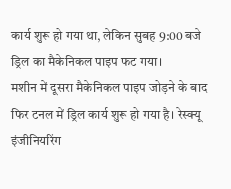कार्य शुरू हो गया था, लेकिन सुबह 9:00 बजे ड्रिल का मैकेनिकल पाइप फट गया।
मशीन में दूसरा मैकेनिकल पाइप जोड़ने के बाद फिर टनल में ड्रिल कार्य शुरू हो गया है। रेस्क्यू इंजीनियरिंग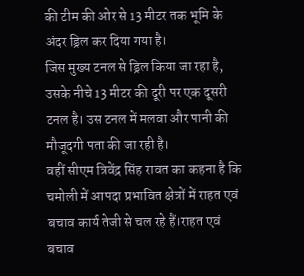की टीम की ओर से 13 मीटर तक भूमि के अंदर ड्रिल कर दिया गया है।
जिस मुख्य टनल से ड्रिल किया जा रहा है, उसके नीचे 13 मीटर की दूरी पर एक दूसरी टनल है। उस टनल में मलवा और पानी की मौजूदगी पता की जा रही है।
वहीं सीएम त्रिवेंद्र सिंह रावत का कहना है कि चमोली में आपदा प्रभावित क्षेत्रों में राहत एवं बचाव कार्य तेजी से चल रहे हैं।राहत एवं बचाव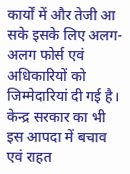कार्यों में और तेजी आ सके इसके लिए अलग-अलग फोर्स एवं अधिकारियों को जिम्मेदारियां दी गई है।
केन्द्र सरकार का भी इस आपदा में बचाव एवं राहत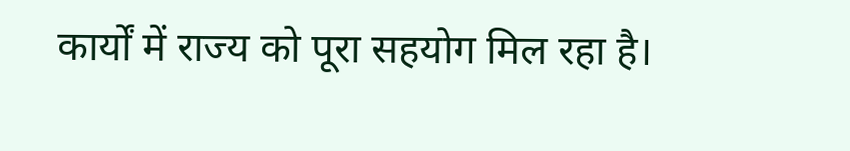कार्यों में राज्य को पूरा सहयोग मिल रहा है।